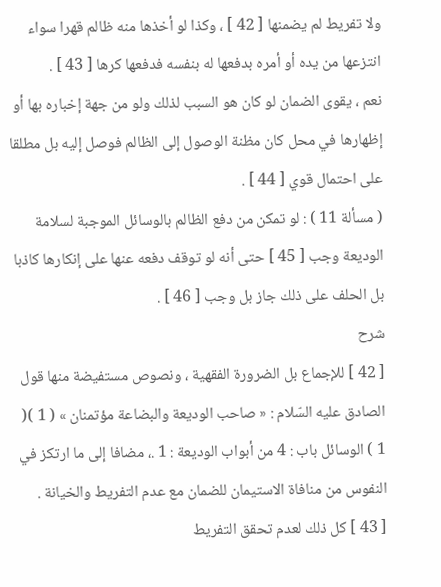ولا تفريط لم يضمنها [ 42 ] ، وكذا لو أخذها منه ظالم قهرا سواء انتزعها من يده أو أمره بدفعها له بنفسه فدفعها كرها [ 43 ] .
نعم ، يقوى الضمان لو كان هو السبب لذلك ولو من جهة إخباره بها أو إظهارها في محل كان مظنة الوصول إلى الظالم فوصل إليه بل مطلقا على احتمال قوي [ 44 ] .
( مسألة 11 ) : لو تمكن من دفع الظالم بالوسائل الموجبة لسلامة الوديعة وجب [ 45 ] حتى أنه لو توقف دفعه عنها على إنكارها كاذبا بل الحلف على ذلك جاز بل وجب [ 46 ] .
شرح
[ 42 ] للإجماع بل الضرورة الفقهية ، ونصوص مستفيضة منها قول الصادق عليه السّلام : « صاحب الوديعة والبضاعة مؤتمنان » ( 1 )( 1 ) الوسائل باب : 4 من أبواب الوديعة : 1 .، مضافا إلى ما ارتكز في النفوس من منافاة الاستيمان للضمان مع عدم التفريط والخيانة .
[ 43 ] كل ذلك لعدم تحقق التفريط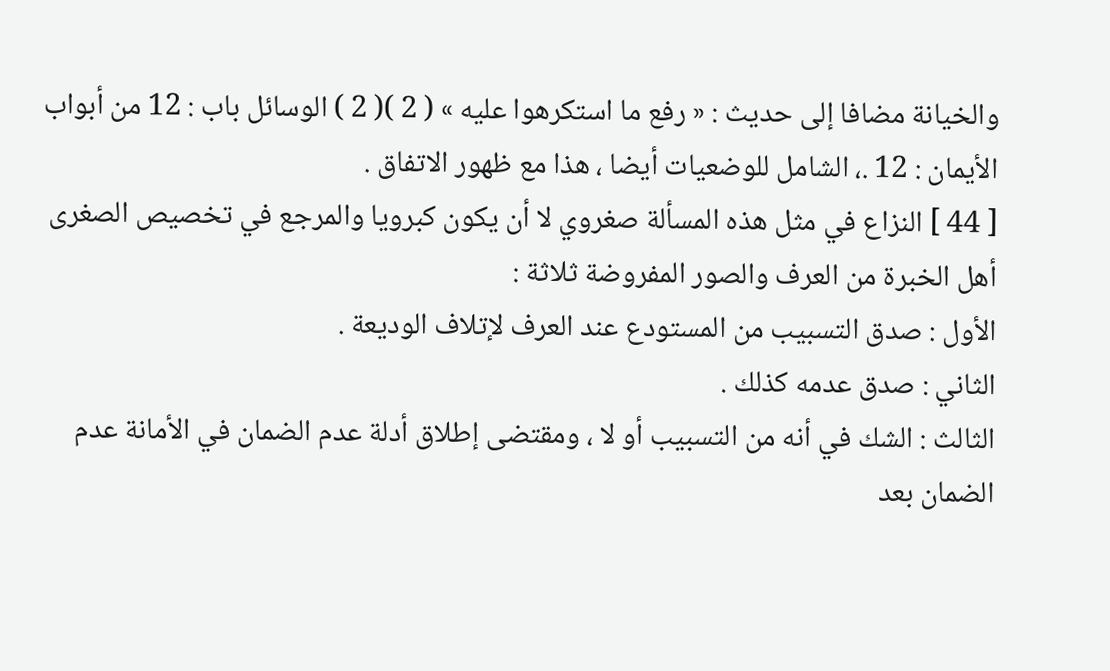والخيانة مضافا إلى حديث : « رفع ما استكرهوا عليه » ( 2 )( 2 ) الوسائل باب : 12 من أبواب الأيمان : 12 .، الشامل للوضعيات أيضا ، هذا مع ظهور الاتفاق .
[ 44 ] النزاع في مثل هذه المسألة صغروي لا أن يكون كبرويا والمرجع في تخصيص الصغرى أهل الخبرة من العرف والصور المفروضة ثلاثة :
الأول : صدق التسبيب من المستودع عند العرف لإتلاف الوديعة .
الثاني : صدق عدمه كذلك .
الثالث : الشك في أنه من التسبيب أو لا ، ومقتضى إطلاق أدلة عدم الضمان في الأمانة عدم الضمان بعد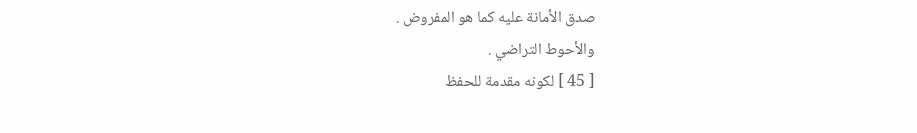صدق الأمانة عليه كما هو المفروض .
والأحوط التراضي .
[ 45 ] لكونه مقدمة للحفظ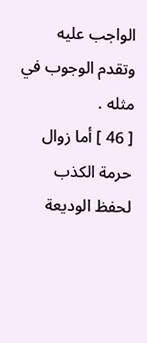الواجب عليه وتقدم الوجوب في مثله .
[ 46 ] أما زوال حرمة الكذب لحفظ الوديعة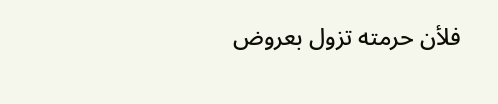فلأن حرمته تزول بعروض